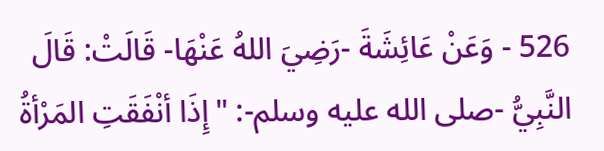526 - وَعَنْ عَائِشَةَ -رَضِيَ اللهُ عَنْهَا- قَالَتْ: قَالَ النَّبِيُّ -صلى الله عليه وسلم-: "إِذَا أنْفَقَتِ المَرْأةُ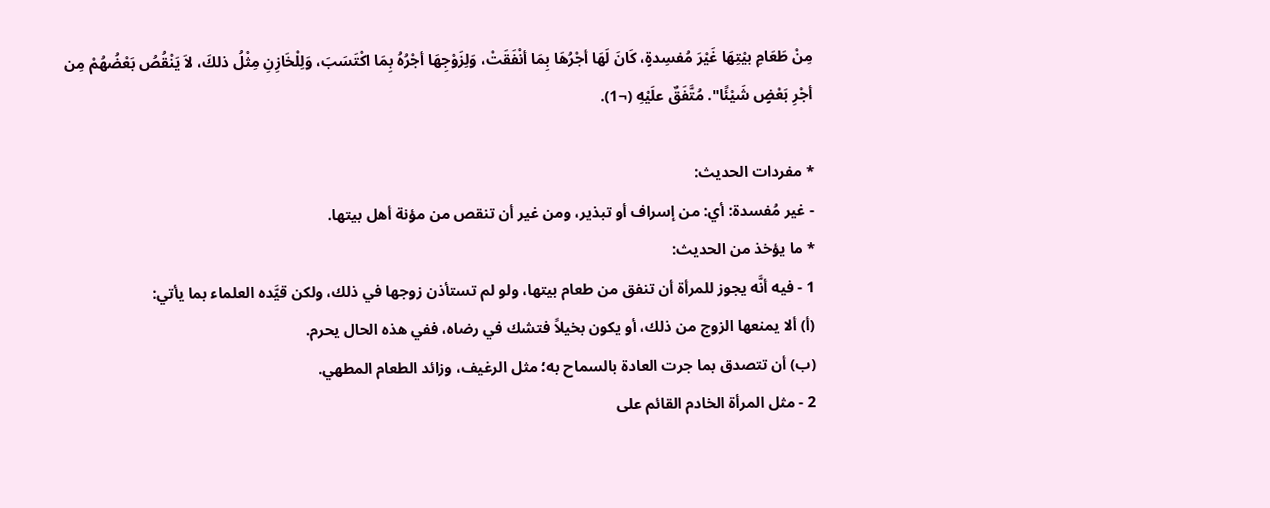مِنْ طَعَامِ بيْتِهَا غَيْرَ مُفسِدةٍ، كَانَ لَهَا أجْرُهَا بِمَا أنْفَقَتْ، وَلِزَوْجِهَا أجْرُهُ بِمَا اكْتَسَبَ، وَلِلْخَازِنِ مِثْلُ ذلكَ، لاَ يَنْقُصُ بَعْضُهُمْ مِن أجْرِ بَعْضٍ شَيْئًا". مُتَّفَقٌ علَيْهِ (¬1).

* مفردات الحديث:
- غير مُفسدة: أي: من إسراف أو تبذير، ومن غير أن تنقص من مؤنة أهل بيتها.
* ما يؤخذ من الحديث:
1 - فيه أنَّه يجوز للمرأة أن تنفق من طعام بيتها، ولو لم تستأذن زوجها في ذلك، ولكن قيَّده العلماء بما يأتي:
(أ) ألا يمنعها الزوج من ذلك، أو يكون بخيلاً فتشك في رضاه، ففي هذه الحال يحرم.
(ب) أن تتصدق بما جرت العادة بالسماح به؛ مثل الرغيف، وزائد الطعام المطهي.
2 - مثل المرأة الخادم القائم على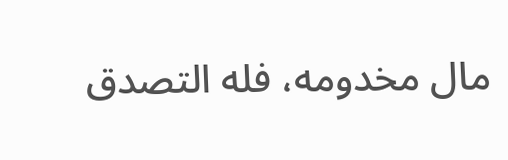مال مخدومه، فله التصدق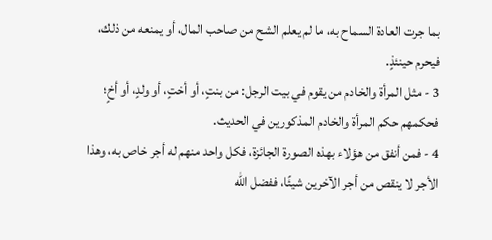بما جرت العادة السماح به، ما لم يعلم الشح من صاحب المال، أو يمنعه من ذلك، فيحرم حينئذٍ.
3 - مثل المرأة والخادم من يقوم في بيت الرجل: من بنتٍ، أو أختٍ، أو ولدٍ، أو أخٍ؛ فحكمهم حكم المرأة والخادم المذكورين في الحديث.
4 - فمن أنفق من هؤلاء بهذه الصورة الجائزة، فكل واحد منهم له أجر خاص به، وهذا الأجر لا ينقص من أجر الآخرين شيئًا، ففضل الله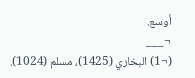أوسع.
¬___
(¬1) البخاري (1425)، مسلم (1024).